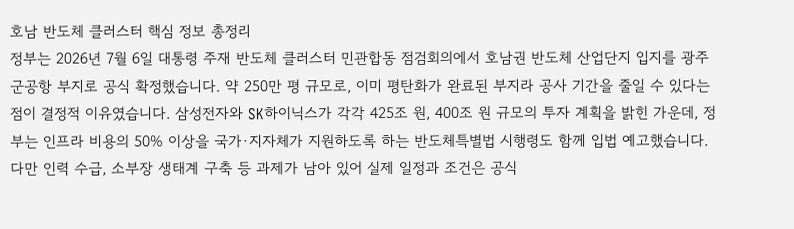호남 반도체 클러스터 핵심 정보 총정리
정부는 2026년 7월 6일 대통령 주재 반도체 클러스터 민관합동 점검회의에서 호남권 반도체 산업단지 입지를 광주 군공항 부지로 공식 확정했습니다. 약 250만 평 규모로, 이미 평탄화가 완료된 부지라 공사 기간을 줄일 수 있다는 점이 결정적 이유였습니다. 삼성전자와 SK하이닉스가 각각 425조 원, 400조 원 규모의 투자 계획을 밝힌 가운데, 정부는 인프라 비용의 50% 이상을 국가·지자체가 지원하도록 하는 반도체특별법 시행령도 함께 입법 예고했습니다. 다만 인력 수급, 소부장 생태계 구축 등 과제가 남아 있어 실제 일정과 조건은 공식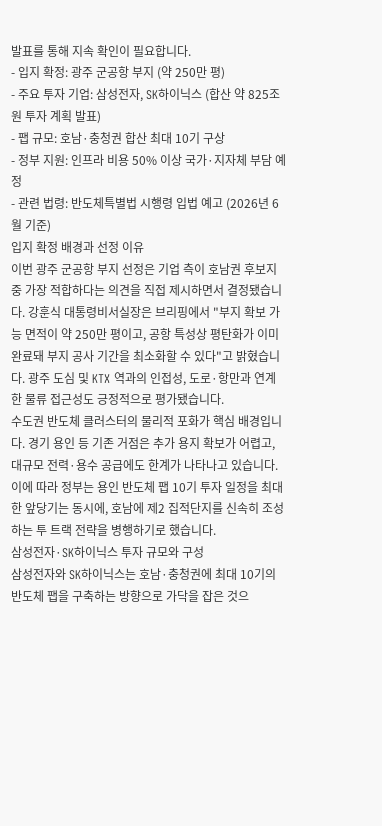발표를 통해 지속 확인이 필요합니다.
- 입지 확정: 광주 군공항 부지 (약 250만 평)
- 주요 투자 기업: 삼성전자, SK하이닉스 (합산 약 825조 원 투자 계획 발표)
- 팹 규모: 호남·충청권 합산 최대 10기 구상
- 정부 지원: 인프라 비용 50% 이상 국가·지자체 부담 예정
- 관련 법령: 반도체특별법 시행령 입법 예고 (2026년 6월 기준)
입지 확정 배경과 선정 이유
이번 광주 군공항 부지 선정은 기업 측이 호남권 후보지 중 가장 적합하다는 의견을 직접 제시하면서 결정됐습니다. 강훈식 대통령비서실장은 브리핑에서 "부지 확보 가능 면적이 약 250만 평이고, 공항 특성상 평탄화가 이미 완료돼 부지 공사 기간을 최소화할 수 있다"고 밝혔습니다. 광주 도심 및 KTX 역과의 인접성, 도로·항만과 연계한 물류 접근성도 긍정적으로 평가됐습니다.
수도권 반도체 클러스터의 물리적 포화가 핵심 배경입니다. 경기 용인 등 기존 거점은 추가 용지 확보가 어렵고, 대규모 전력·용수 공급에도 한계가 나타나고 있습니다. 이에 따라 정부는 용인 반도체 팹 10기 투자 일정을 최대한 앞당기는 동시에, 호남에 제2 집적단지를 신속히 조성하는 투 트랙 전략을 병행하기로 했습니다.
삼성전자·SK하이닉스 투자 규모와 구성
삼성전자와 SK하이닉스는 호남·충청권에 최대 10기의 반도체 팹을 구축하는 방향으로 가닥을 잡은 것으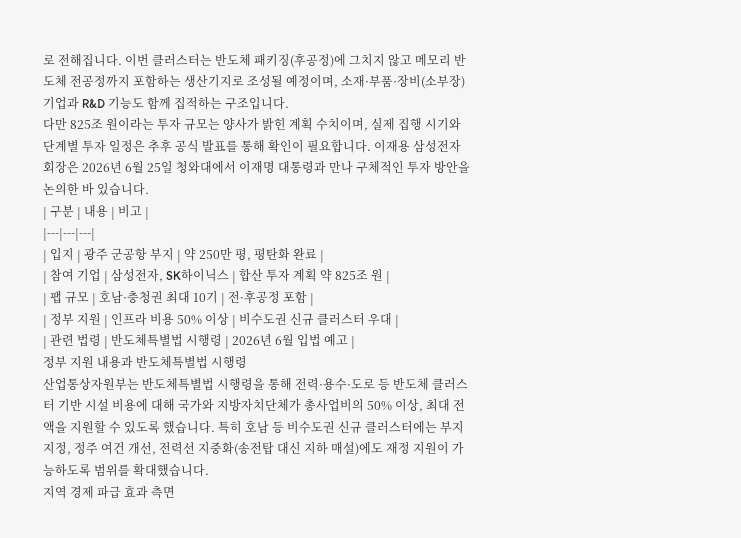로 전해집니다. 이번 클러스터는 반도체 패키징(후공정)에 그치지 않고 메모리 반도체 전공정까지 포함하는 생산기지로 조성될 예정이며, 소재·부품·장비(소부장) 기업과 R&D 기능도 함께 집적하는 구조입니다.
다만 825조 원이라는 투자 규모는 양사가 밝힌 계획 수치이며, 실제 집행 시기와 단계별 투자 일정은 추후 공식 발표를 통해 확인이 필요합니다. 이재용 삼성전자 회장은 2026년 6월 25일 청와대에서 이재명 대통령과 만나 구체적인 투자 방안을 논의한 바 있습니다.
| 구분 | 내용 | 비고 |
|---|---|---|
| 입지 | 광주 군공항 부지 | 약 250만 평, 평탄화 완료 |
| 참여 기업 | 삼성전자, SK하이닉스 | 합산 투자 계획 약 825조 원 |
| 팹 규모 | 호남·충청권 최대 10기 | 전·후공정 포함 |
| 정부 지원 | 인프라 비용 50% 이상 | 비수도권 신규 클러스터 우대 |
| 관련 법령 | 반도체특별법 시행령 | 2026년 6월 입법 예고 |
정부 지원 내용과 반도체특별법 시행령
산업통상자원부는 반도체특별법 시행령을 통해 전력·용수·도로 등 반도체 클러스터 기반 시설 비용에 대해 국가와 지방자치단체가 총사업비의 50% 이상, 최대 전액을 지원할 수 있도록 했습니다. 특히 호남 등 비수도권 신규 클러스터에는 부지 지정, 정주 여건 개선, 전력선 지중화(송전탑 대신 지하 매설)에도 재정 지원이 가능하도록 범위를 확대했습니다.
지역 경제 파급 효과 측면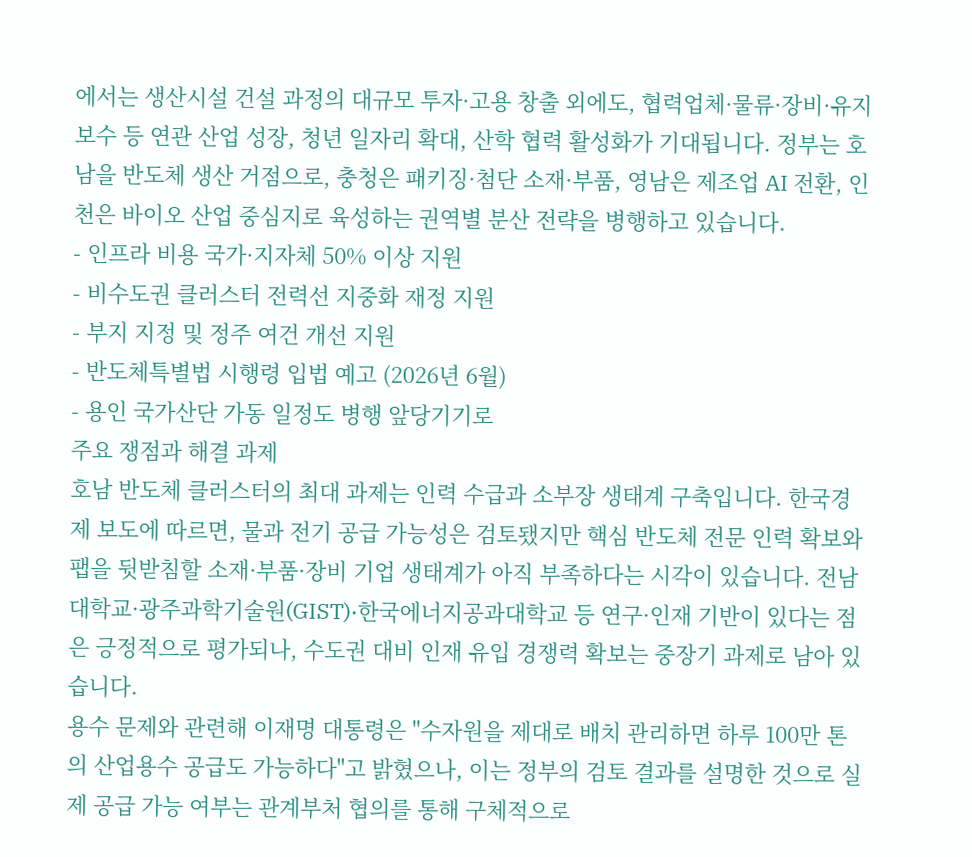에서는 생산시설 건설 과정의 대규모 투자·고용 창출 외에도, 협력업체·물류·장비·유지보수 등 연관 산업 성장, 청년 일자리 확대, 산학 협력 활성화가 기대됩니다. 정부는 호남을 반도체 생산 거점으로, 충청은 패키징·첨단 소재·부품, 영남은 제조업 AI 전환, 인천은 바이오 산업 중심지로 육성하는 권역별 분산 전략을 병행하고 있습니다.
- 인프라 비용 국가·지자체 50% 이상 지원
- 비수도권 클러스터 전력선 지중화 재정 지원
- 부지 지정 및 정주 여건 개선 지원
- 반도체특별법 시행령 입법 예고 (2026년 6월)
- 용인 국가산단 가동 일정도 병행 앞당기기로
주요 쟁점과 해결 과제
호남 반도체 클러스터의 최대 과제는 인력 수급과 소부장 생태계 구축입니다. 한국경제 보도에 따르면, 물과 전기 공급 가능성은 검토됐지만 핵심 반도체 전문 인력 확보와 팹을 뒷받침할 소재·부품·장비 기업 생태계가 아직 부족하다는 시각이 있습니다. 전남대학교·광주과학기술원(GIST)·한국에너지공과대학교 등 연구·인재 기반이 있다는 점은 긍정적으로 평가되나, 수도권 대비 인재 유입 경쟁력 확보는 중장기 과제로 남아 있습니다.
용수 문제와 관련해 이재명 대통령은 "수자원을 제대로 배치 관리하면 하루 100만 톤의 산업용수 공급도 가능하다"고 밝혔으나, 이는 정부의 검토 결과를 설명한 것으로 실제 공급 가능 여부는 관계부처 협의를 통해 구체적으로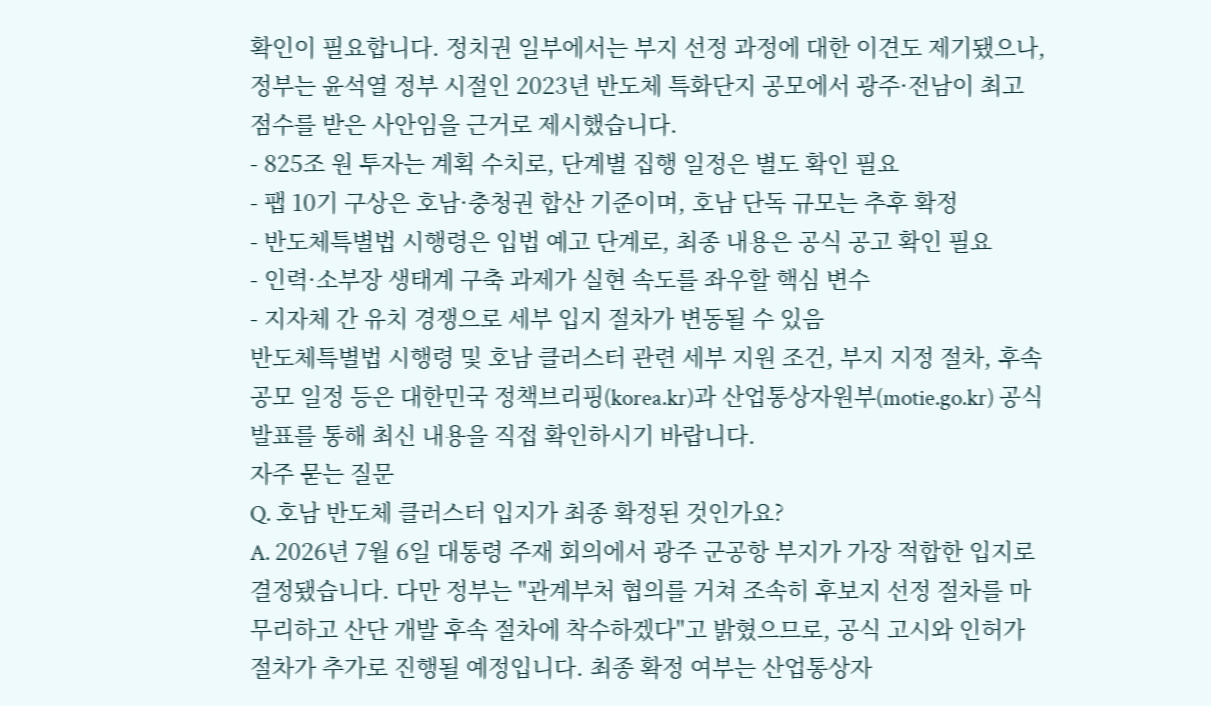확인이 필요합니다. 정치권 일부에서는 부지 선정 과정에 대한 이견도 제기됐으나, 정부는 윤석열 정부 시절인 2023년 반도체 특화단지 공모에서 광주·전남이 최고 점수를 받은 사안임을 근거로 제시했습니다.
- 825조 원 투자는 계획 수치로, 단계별 집행 일정은 별도 확인 필요
- 팹 10기 구상은 호남·충청권 합산 기준이며, 호남 단독 규모는 추후 확정
- 반도체특별법 시행령은 입법 예고 단계로, 최종 내용은 공식 공고 확인 필요
- 인력·소부장 생태계 구축 과제가 실현 속도를 좌우할 핵심 변수
- 지자체 간 유치 경쟁으로 세부 입지 절차가 변동될 수 있음
반도체특별법 시행령 및 호남 클러스터 관련 세부 지원 조건, 부지 지정 절차, 후속 공모 일정 등은 대한민국 정책브리핑(korea.kr)과 산업통상자원부(motie.go.kr) 공식 발표를 통해 최신 내용을 직접 확인하시기 바랍니다.
자주 묻는 질문
Q. 호남 반도체 클러스터 입지가 최종 확정된 것인가요?
A. 2026년 7월 6일 대통령 주재 회의에서 광주 군공항 부지가 가장 적합한 입지로 결정됐습니다. 다만 정부는 "관계부처 협의를 거쳐 조속히 후보지 선정 절차를 마무리하고 산단 개발 후속 절차에 착수하겠다"고 밝혔으므로, 공식 고시와 인허가 절차가 추가로 진행될 예정입니다. 최종 확정 여부는 산업통상자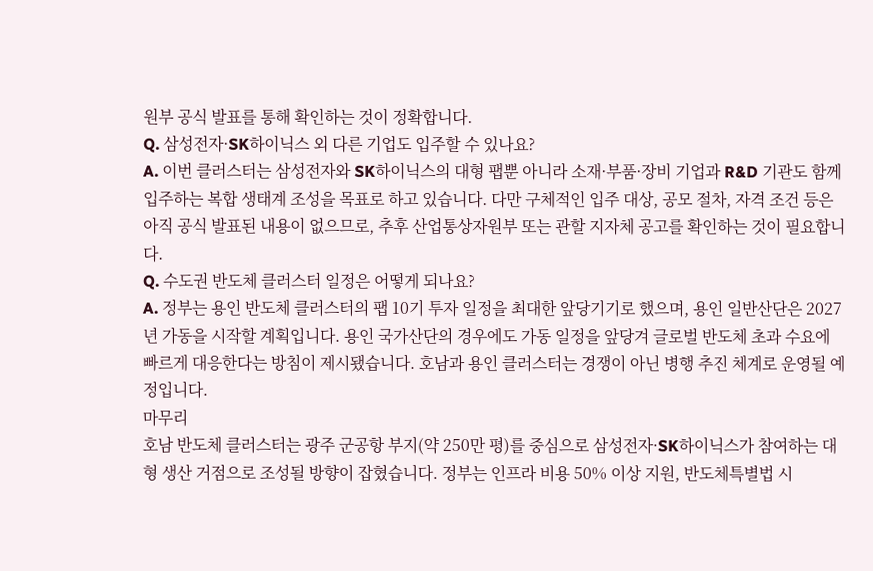원부 공식 발표를 통해 확인하는 것이 정확합니다.
Q. 삼성전자·SK하이닉스 외 다른 기업도 입주할 수 있나요?
A. 이번 클러스터는 삼성전자와 SK하이닉스의 대형 팹뿐 아니라 소재·부품·장비 기업과 R&D 기관도 함께 입주하는 복합 생태계 조성을 목표로 하고 있습니다. 다만 구체적인 입주 대상, 공모 절차, 자격 조건 등은 아직 공식 발표된 내용이 없으므로, 추후 산업통상자원부 또는 관할 지자체 공고를 확인하는 것이 필요합니다.
Q. 수도권 반도체 클러스터 일정은 어떻게 되나요?
A. 정부는 용인 반도체 클러스터의 팹 10기 투자 일정을 최대한 앞당기기로 했으며, 용인 일반산단은 2027년 가동을 시작할 계획입니다. 용인 국가산단의 경우에도 가동 일정을 앞당겨 글로벌 반도체 초과 수요에 빠르게 대응한다는 방침이 제시됐습니다. 호남과 용인 클러스터는 경쟁이 아닌 병행 추진 체계로 운영될 예정입니다.
마무리
호남 반도체 클러스터는 광주 군공항 부지(약 250만 평)를 중심으로 삼성전자·SK하이닉스가 참여하는 대형 생산 거점으로 조성될 방향이 잡혔습니다. 정부는 인프라 비용 50% 이상 지원, 반도체특별법 시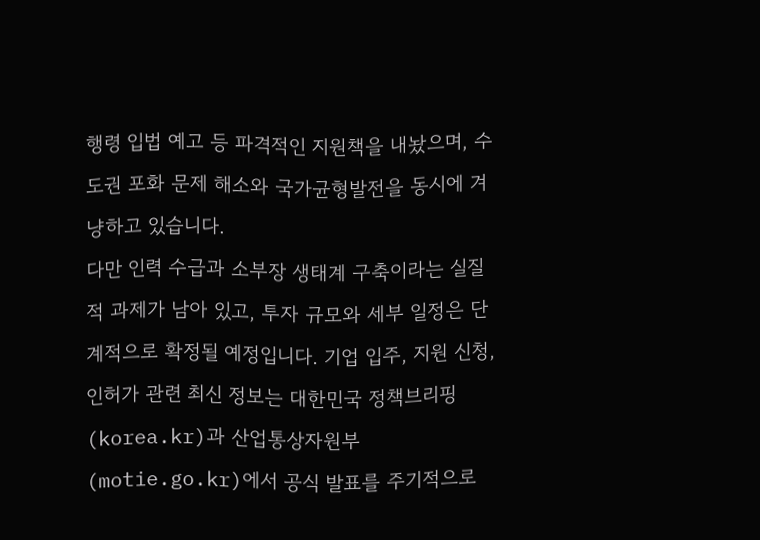행령 입법 예고 등 파격적인 지원책을 내놨으며, 수도권 포화 문제 해소와 국가균형발전을 동시에 겨냥하고 있습니다.
다만 인력 수급과 소부장 생태계 구축이라는 실질적 과제가 남아 있고, 투자 규모와 세부 일정은 단계적으로 확정될 예정입니다. 기업 입주, 지원 신청, 인허가 관련 최신 정보는 대한민국 정책브리핑(korea.kr)과 산업통상자원부(motie.go.kr)에서 공식 발표를 주기적으로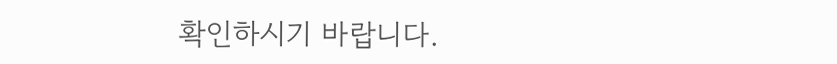확인하시기 바랍니다.